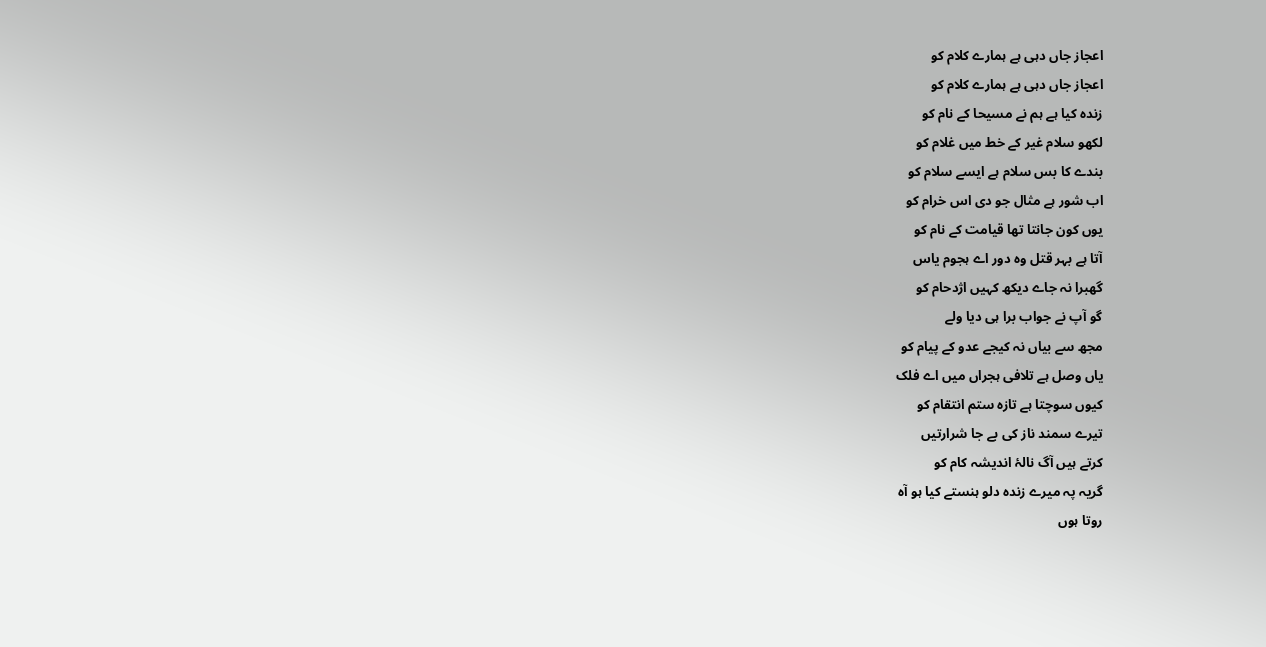اعجاز جاں دہی ہے ہمارے کلام کو
اعجاز جاں دہی ہے ہمارے کلام کو
زندہ کیا ہے ہم نے مسیحا کے نام کو
لکھو سلام غیر کے خط میں غلام کو
بندے کا بس سلام ہے ایسے سلام کو
اب شور ہے مثال جو دی اس خرام کو
یوں کون جانتا تھا قیامت کے نام کو
آتا ہے بہر قتل وہ دور اے ہجوم یاس
گھبرا نہ جاے دیکھ کہیں اژدحام کو
گو آپ نے جواب برا ہی دیا ولے
مجھ سے بیاں نہ کیجے عدو کے پیام کو
یاں وصل ہے تلافی ہجراں میں اے فلک
کیوں سوچتا ہے تازہ ستم انتقام کو
تیرے سمند ناز کی بے جا شرارتیں
کرتے ہیں آگ نالۂ اندیشہ کام کو
گریہ پہ میرے زندہ دلو ہنستے کیا ہو آہ
روتا ہوں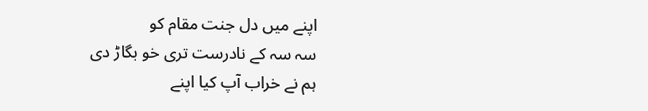اپنے میں دل جنت مقام کو
سہ سہ کے نادرست تری خو بگاڑ دی
ہم نے خراب آپ کیا اپنے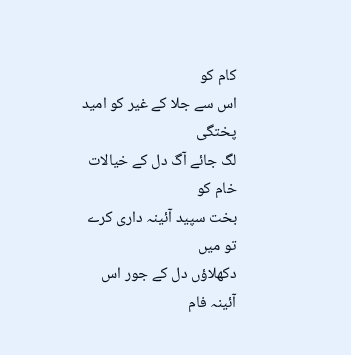کام کو
اس سے جلا کے غیر کو امید پختگی
لگ جائے آگ دل کے خیالات خام کو
بخت سپید آئینہ داری کرے تو میں
دکھلاؤں دل کے جور اس آئینہ فام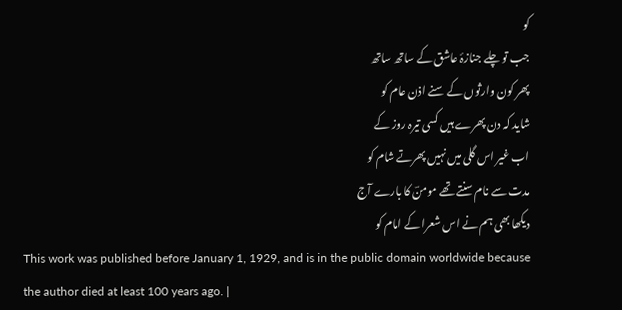کو
جب تو چلے جنازۂ عاشق کے ساتھ ساتھ
پھر کون وارثوں کے سنے اذن عام کو
شاید کہ دن پھرے ہیں کسی تیرہ روز کے
اب غیر اس گلی میں نہیں پھرتے شام کو
مدت سے نام سنتے تھے مومنؔ کا بارے آج
دیکھا بھی ہم نے اس شعرا کے امام کو
This work was published before January 1, 1929, and is in the public domain worldwide because the author died at least 100 years ago. |